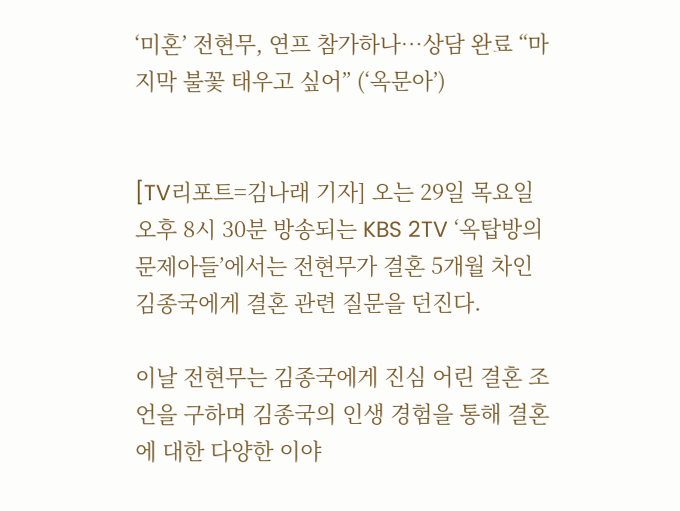‘미혼’ 전현무, 연프 참가하나…상담 완료 “마지막 불꽃 태우고 싶어” (‘옥문아’)


[TV리포트=김나래 기자] 오는 29일 목요일 오후 8시 30분 방송되는 KBS 2TV ‘옥탑방의 문제아들’에서는 전현무가 결혼 5개월 차인 김종국에게 결혼 관련 질문을 던진다.

이날 전현무는 김종국에게 진심 어린 결혼 조언을 구하며 김종국의 인생 경험을 통해 결혼에 대한 다양한 이야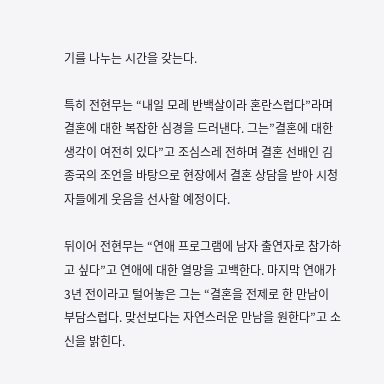기를 나누는 시간을 갖는다.

특히 전현무는 “내일 모레 반백살이라 혼란스럽다”라며 결혼에 대한 복잡한 심경을 드러낸다. 그는”결혼에 대한 생각이 여전히 있다”고 조심스레 전하며 결혼 선배인 김종국의 조언을 바탕으로 현장에서 결혼 상담을 받아 시청자들에게 웃음을 선사할 예정이다.

뒤이어 전현무는 “연애 프로그램에 남자 출연자로 참가하고 싶다”고 연애에 대한 열망을 고백한다. 마지막 연애가 3년 전이라고 털어놓은 그는 “결혼을 전제로 한 만남이 부담스럽다. 맞선보다는 자연스러운 만남을 원한다”고 소신을 밝힌다.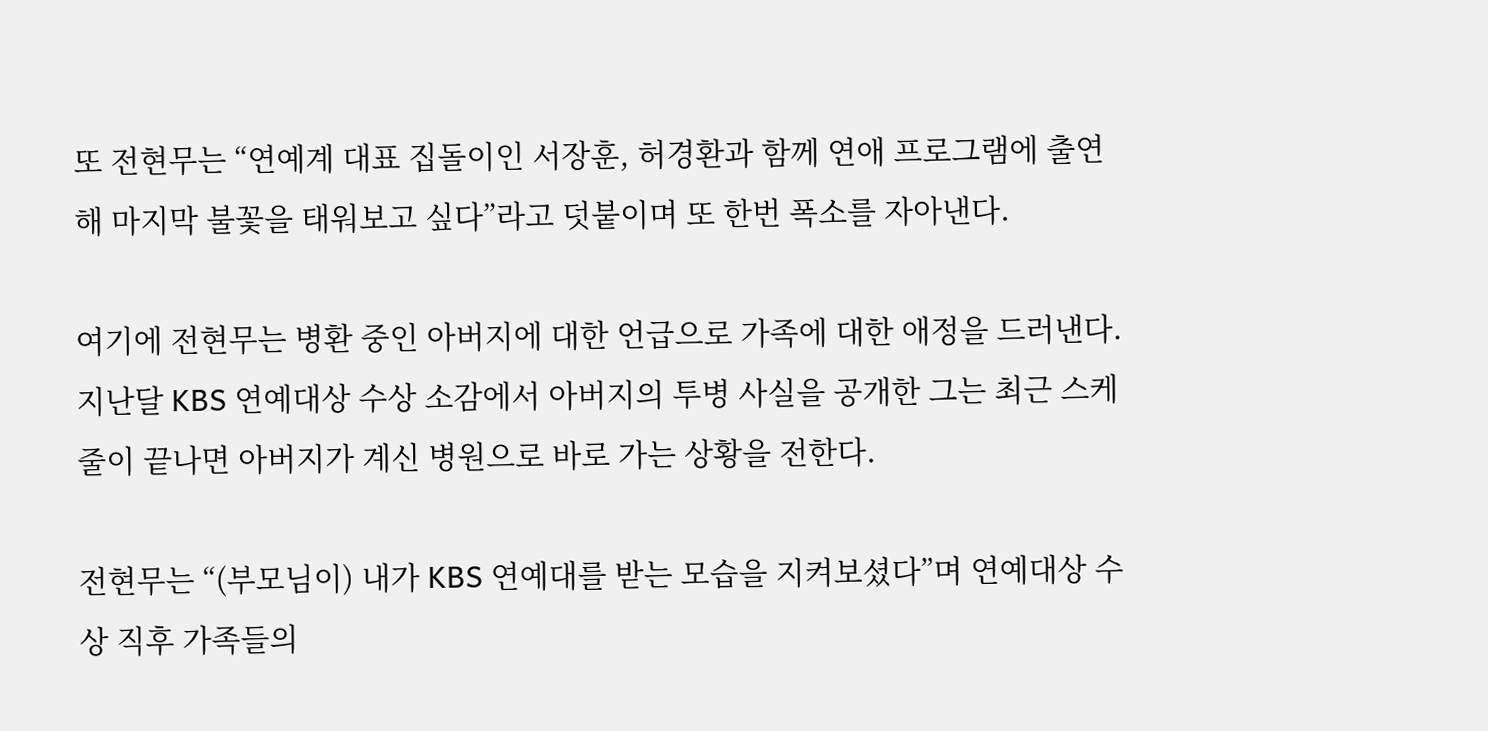또 전현무는 “연예계 대표 집돌이인 서장훈, 허경환과 함께 연애 프로그램에 출연해 마지막 불꽃을 태워보고 싶다”라고 덧붙이며 또 한번 폭소를 자아낸다.

여기에 전현무는 병환 중인 아버지에 대한 언급으로 가족에 대한 애정을 드러낸다. 지난달 KBS 연예대상 수상 소감에서 아버지의 투병 사실을 공개한 그는 최근 스케줄이 끝나면 아버지가 계신 병원으로 바로 가는 상황을 전한다.

전현무는 “(부모님이) 내가 KBS 연예대를 받는 모습을 지켜보셨다”며 연예대상 수상 직후 가족들의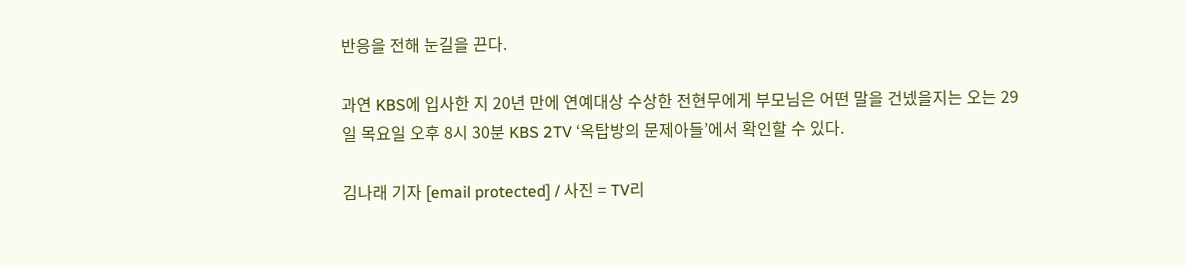반응을 전해 눈길을 끈다.

과연 KBS에 입사한 지 20년 만에 연예대상 수상한 전현무에게 부모님은 어떤 말을 건넸을지는 오는 29일 목요일 오후 8시 30분 KBS 2TV ‘옥탑방의 문제아들’에서 확인할 수 있다.

김나래 기자 [email protected] / 사진 = TV리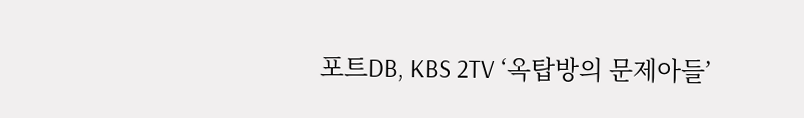포트DB, KBS 2TV ‘옥탑방의 문제아들’